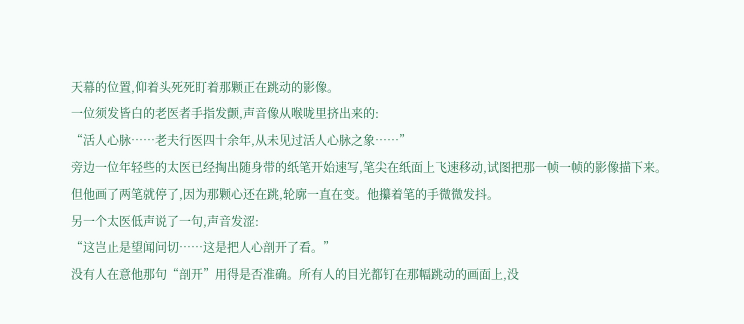天幕的位置,仰着头死死盯着那颗正在跳动的影像。
一位须发皆白的老医者手指发颤,声音像从喉咙里挤出来的:
“活人心脉……老夫行医四十余年,从未见过活人心脉之象……”
旁边一位年轻些的太医已经掏出随身带的纸笔开始速写,笔尖在纸面上飞速移动,试图把那一帧一帧的影像描下来。
但他画了两笔就停了,因为那颗心还在跳,轮廓一直在变。他攥着笔的手微微发抖。
另一个太医低声说了一句,声音发涩:
“这岂止是望闻问切……这是把人心剖开了看。”
没有人在意他那句“剖开”用得是否准确。所有人的目光都钉在那幅跳动的画面上,没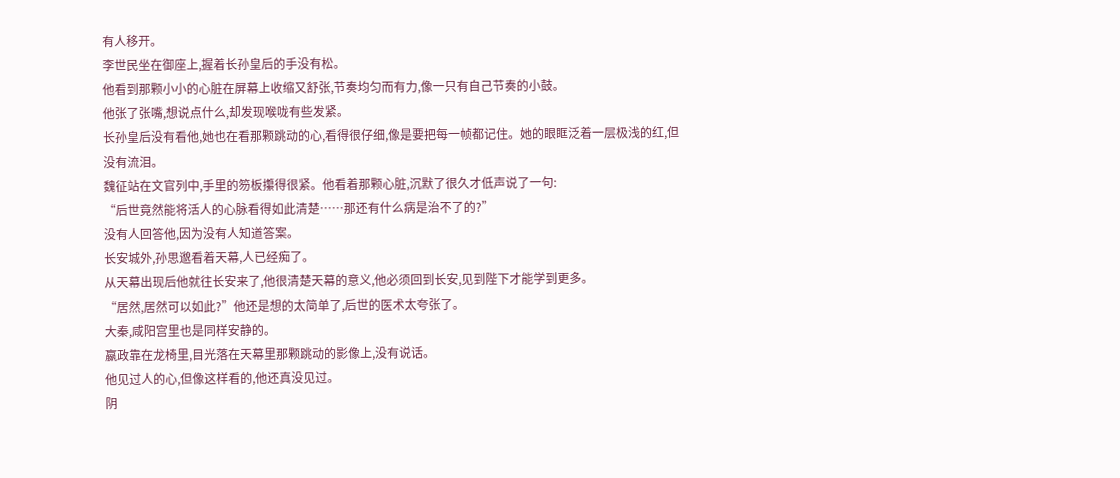有人移开。
李世民坐在御座上,握着长孙皇后的手没有松。
他看到那颗小小的心脏在屏幕上收缩又舒张,节奏均匀而有力,像一只有自己节奏的小鼓。
他张了张嘴,想说点什么,却发现喉咙有些发紧。
长孙皇后没有看他,她也在看那颗跳动的心,看得很仔细,像是要把每一帧都记住。她的眼眶泛着一层极浅的红,但没有流泪。
魏征站在文官列中,手里的笏板攥得很紧。他看着那颗心脏,沉默了很久才低声说了一句:
“后世竟然能将活人的心脉看得如此清楚……那还有什么病是治不了的?”
没有人回答他,因为没有人知道答案。
长安城外,孙思邈看着天幕,人已经痴了。
从天幕出现后他就往长安来了,他很清楚天幕的意义,他必须回到长安,见到陛下才能学到更多。
“居然,居然可以如此?”他还是想的太简单了,后世的医术太夸张了。
大秦,咸阳宫里也是同样安静的。
嬴政靠在龙椅里,目光落在天幕里那颗跳动的影像上,没有说话。
他见过人的心,但像这样看的,他还真没见过。
阴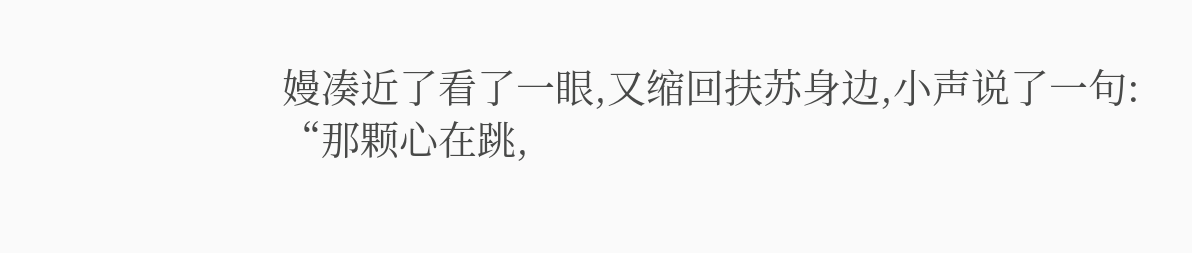嫚凑近了看了一眼,又缩回扶苏身边,小声说了一句:
“那颗心在跳,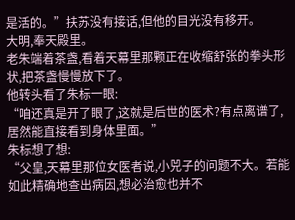是活的。”扶苏没有接话,但他的目光没有移开。
大明,奉天殿里。
老朱端着茶盏,看着天幕里那颗正在收缩舒张的拳头形状,把茶盏慢慢放下了。
他转头看了朱标一眼:
“咱还真是开了眼了,这就是后世的医术?有点离谱了,居然能直接看到身体里面。”
朱标想了想:
“父皇,天幕里那位女医者说,小兕子的问题不大。若能如此精确地查出病因,想必治愈也并不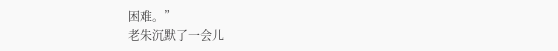困难。”
老朱沉默了一会儿